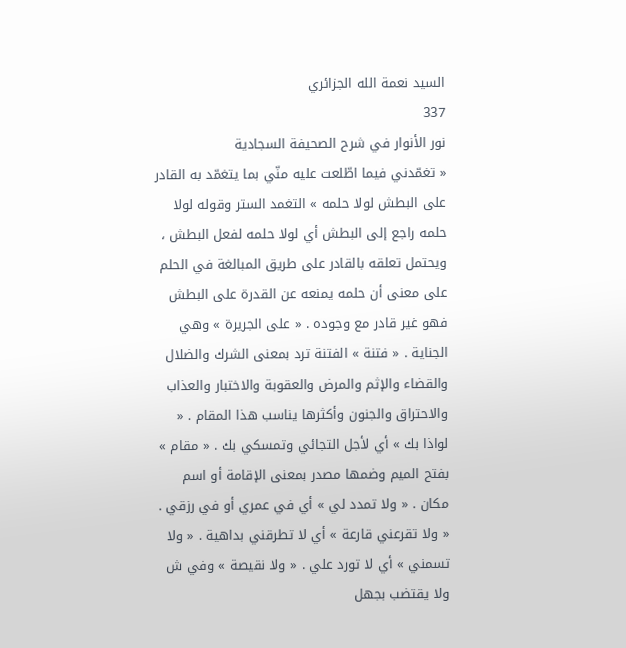السيد نعمة الله الجزائري
337
نور الأنوار في شرح الصحيفة السجادية
« تغمّدني فيما اطّلعت عليه منّي بما يتغمّد به القادر على البطش لولا حلمه » التغمد الستر وقوله لولا حلمه راجع إلى البطش أي لولا حلمه لفعل البطش ، ويحتمل تعلقه بالقادر على طريق المبالغة في الحلم على معنى أن حلمه يمنعه عن القدرة على البطش فهو غير قادر مع وجوده . « على الجريرة » وهي الجناية . « فتنة » الفتنة ترد بمعنى الشرك والضلال والقضاء والإثم والمرض والعقوبة والاختبار والعذاب والاحتراق والجنون وأكثرها يناسب هذا المقام . « لواذا بك » أي لأجل التجائي وتمسكي بك . « مقام » بفتح الميم وضمها مصدر بمعنى الإقامة أو اسم مكان . « ولا تمدد لي » أي في عمري أو في رزقي . « ولا تقرعني قارعة » أي لا تطرقني بداهية . « ولا تسمني » أي لا تورد علي . « ولا نقيصة » وفي ش ولا يقتضب بجهل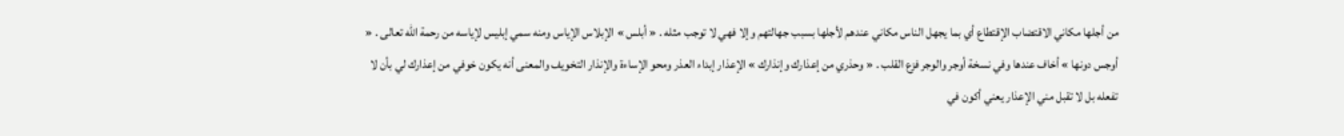من أجلها مكاني الاقتضاب الإقتطاع أي بما يجهل الناس مكاني عندهم لأجلها بسبب جهالتهم وإلا فهي لا توجب مثله . « أبلس » الإبلاس الإياس ومنه سمي إبليس لإياسه من رحمة اللّه تعالى . « أوجس دونها » أخاف عندها وفي نسخة أوجر والوجر فزع القلب . « وحذري من إعذارك وإنذارك » الإعذار إبداء العذر ومحو الإساءة والإنذار التخويف والمعنى أنه يكون خوفي من إعذارك لي بأن لا تفعله بل لا تقبل مني الإعذار يعني أكون في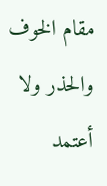مقام الخوف والحذر ولا أعتمد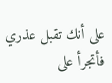على أنك تقبل عذري فأتجرأ على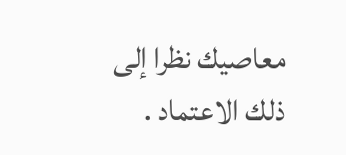معاصيك نظرا إلى ذلك الاعتماد .